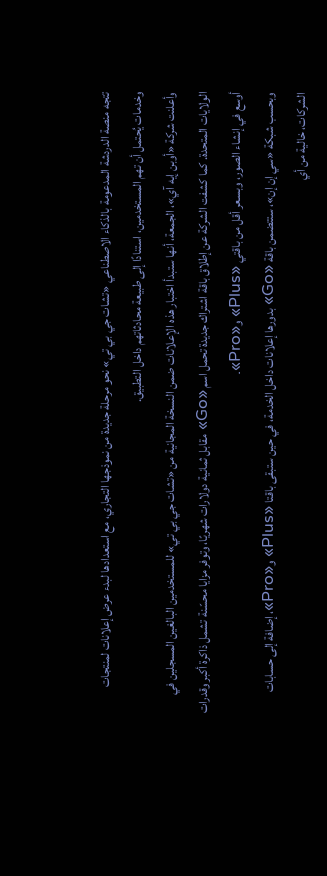تتجه منصة الدردشة المدعومة بالذكاء الاصطناعي «تشات جي بي تي» نحو مرحلة جديدة من نموذجها التجاري، مع استعدادها لبدء عرض إعلانات لمنتجات وخدمات يُحتمل أن تهم المستخدمين، استنادًا إلى طبيعة محادثاتهم داخل التطبيق.
وأعلنت شركة «أوبن إيه آي»، الجمعة، أنها ستبدأ اختبار هذه الإعلانات ضمن النسخة المجانية من «تشات جي بي تي» للمستخدمين البالغين المسجلين في الولايات المتحدة. كما كشفت الشركة عن إطلاق باقة اشتراك جديدة تحمل اسم «Go» مقابل ثمانية دولارات شهريًا، وتوفر مزايا محسّنة تشمل ذاكرة أكبر وقدرات أوسع في إنشاء الصور، وبسعر أقل من باقتي «Plus» و«Pro».
وبحسب شبكة «سي إن إن»، ستتضمن باقة «Go» بدورها إعلانات داخل الخدمة، في حين ستبقى باقتا «Plus» و«Pro»، إضافة إلى حسابات الشركات، خالية من أي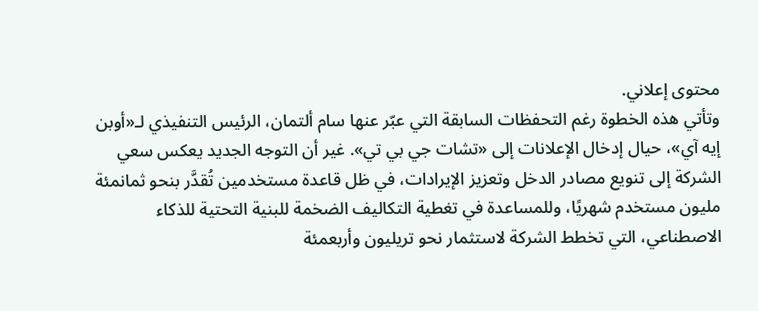محتوى إعلاني.
وتأتي هذه الخطوة رغم التحفظات السابقة التي عبّر عنها سام ألتمان، الرئيس التنفيذي لـ«أوبن إيه آي»، حيال إدخال الإعلانات إلى «تشات جي بي تي». غير أن التوجه الجديد يعكس سعي الشركة إلى تنويع مصادر الدخل وتعزيز الإيرادات، في ظل قاعدة مستخدمين تُقدَّر بنحو ثمانمئة مليون مستخدم شهريًا، وللمساعدة في تغطية التكاليف الضخمة للبنية التحتية للذكاء الاصطناعي، التي تخطط الشركة لاستثمار نحو تريليون وأربعمئة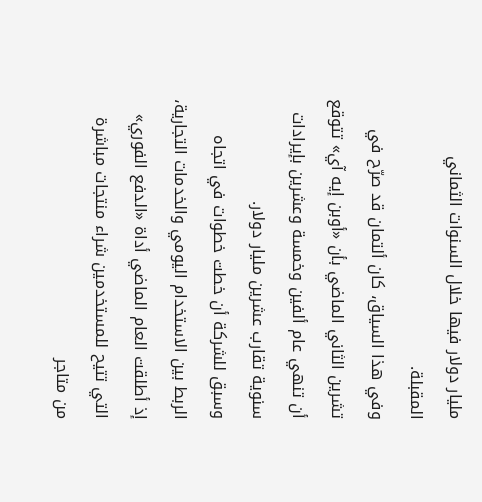مليار دولار فيها خلال السنوات الثماني المقبلة.
وفي هذا السياق، كان ألتمان قد صرّح في تشرين الثاني الماضي بأن «أوبن إيه آي» تتوقع أن تنهي عام ألفين وخمسة وعشرين بإيرادات سنوية تقارب عشرين مليار دولار.
وسبق للشركة أن خطت خطوات في اتجاه الربط بين الاستخدام اليومي والخدمات التجارية، إذ أطلقت العام الماضي أداة «الدفع الفوري» التي تتيح للمستخدمين شراء منتجات مباشرة من متاجر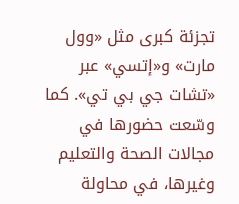تجزئة كبرى مثل «وول مارت» و«إتسي» عبر «تشات جي بي تي». كما وسّعت حضورها في مجالات الصحة والتعليم وغيرها، في محاولة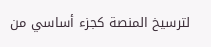لترسيخ المنصة كجزء أساسي من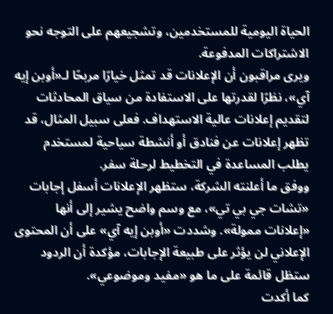الحياة اليومية للمستخدمين، وتشجيعهم على التوجه نحو الاشتراكات المدفوعة.
ويرى مراقبون أن الإعلانات قد تمثل خيارًا مربحًا لـ«أوبن إيه آي»، نظرًا لقدرتها على الاستفادة من سياق المحادثات لتقديم إعلانات عالية الاستهداف. فعلى سبيل المثال، قد تظهر إعلانات عن فنادق أو أنشطة سياحية لمستخدم يطلب المساعدة في التخطيط لرحلة سفر.
ووفق ما أعلنته الشركة، ستظهر الإعلانات أسفل إجابات «تشات جي بي تي»، مع وسم واضح يشير إلى أنها «إعلانات ممولة». وشددت «أوبن إيه آي» على أن المحتوى الإعلاني لن يؤثر على طبيعة الإجابات، مؤكدة أن الردود ستظل قائمة على ما هو «مفيد وموضوعي».
كما أكدت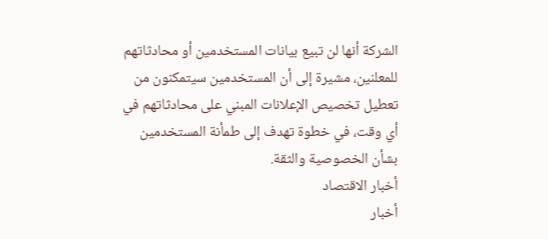الشركة أنها لن تبيع بيانات المستخدمين أو محادثاتهم للمعلنين، مشيرة إلى أن المستخدمين سيتمكنون من تعطيل تخصيص الإعلانات المبني على محادثاتهم في أي وقت، في خطوة تهدف إلى طمأنة المستخدمين بشأن الخصوصية والثقة.
أخبار الاقتصاد
أخبار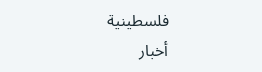فلسطينية
أخبار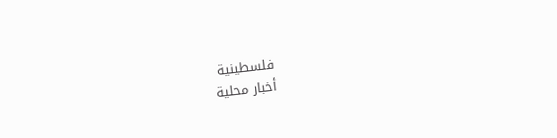فلسطينية
أخبار محلية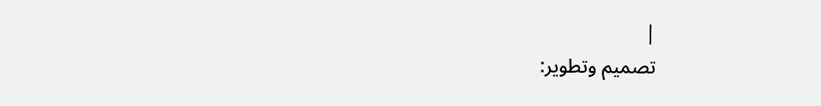|
تصميم وتطوير: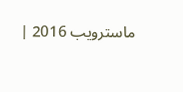ماسترويب 2016 |